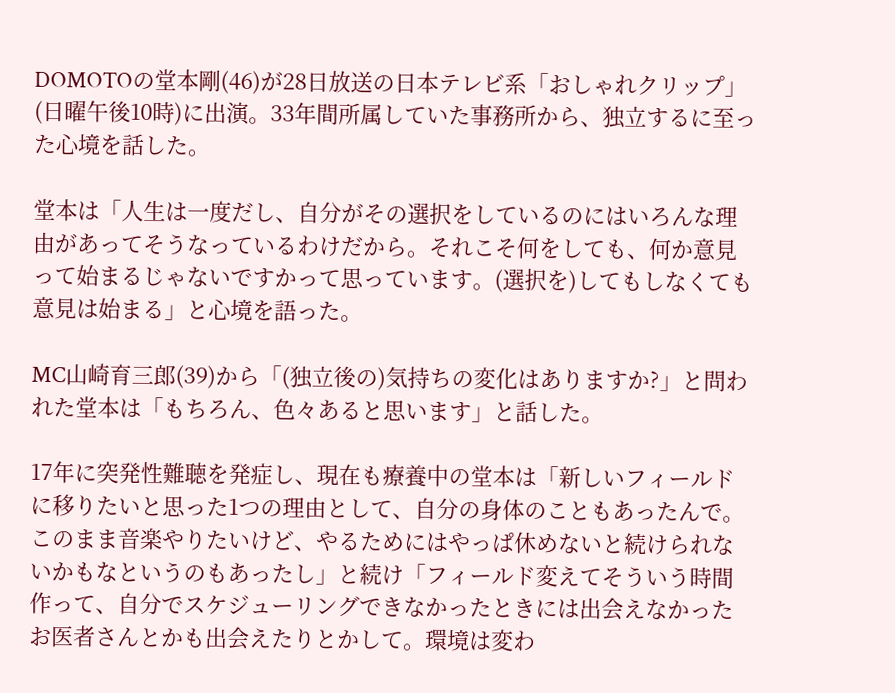DOMOTOの堂本剛(46)が28日放送の日本テレビ系「おしゃれクリップ」(日曜午後10時)に出演。33年間所属していた事務所から、独立するに至った心境を話した。

堂本は「人生は一度だし、自分がその選択をしているのにはいろんな理由があってそうなっているわけだから。それこそ何をしても、何か意見って始まるじゃないですかって思っています。(選択を)してもしなくても意見は始まる」と心境を語った。

MC山崎育三郎(39)から「(独立後の)気持ちの変化はありますか?」と問われた堂本は「もちろん、色々あると思います」と話した。

17年に突発性難聴を発症し、現在も療養中の堂本は「新しいフィールドに移りたいと思った1つの理由として、自分の身体のこともあったんで。このまま音楽やりたいけど、やるためにはやっぱ休めないと続けられないかもなというのもあったし」と続け「フィールド変えてそういう時間作って、自分でスケジューリングできなかったときには出会えなかったお医者さんとかも出会えたりとかして。環境は変わ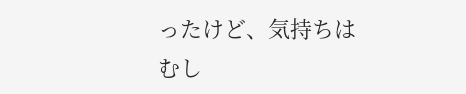ったけど、気持ちはむし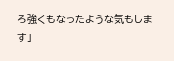ろ強くもなったような気もします」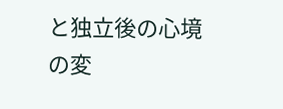と独立後の心境の変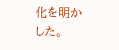化を明かした。